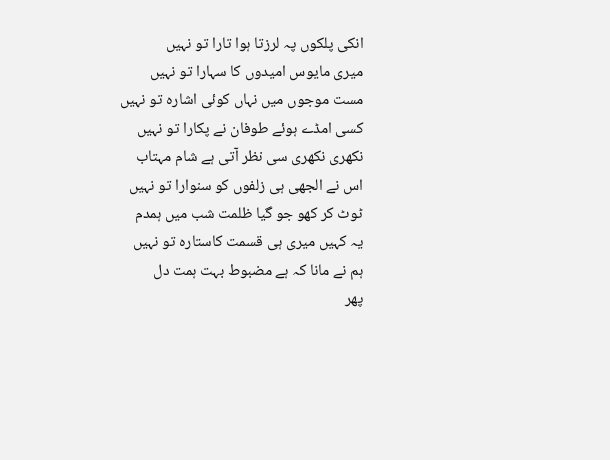انکی پلکوں پہ لرزتا ہوا تارا تو نہیں
میری مایوس امیدوں کا سہارا تو نہیں
مست موجوں میں نہاں کوئی اشارہ تو نہیں
کسی امڈے ہوئے طوفان نے پکارا تو نہیں
نکھری نکھری سی نظر آتی ہے شام مہتاب
اس نے الجھی ہی زلفوں کو سنوارا تو نہیں
ٹوٹ کر کھو جو گیا ظلمت شب میں ہمدم
یہ کہیں میری ہی قسمت کاستارہ تو نہیں
ہم نے مانا کہ ہے مضبوط بہت ہمت دل
پھر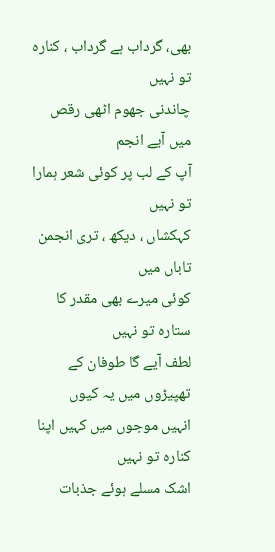بھی، گرداب ہے گرداب ، کنارہ تو نہیں
چاندنی جھوم اٹھی رقص میں آیے انجم
آپ کے لب پر کوئی شعر ہمارا تو نہیں
کہکشاں ، دیکھ ، تری انجمن تاباں میں
کوئی میرے بھی مقدر کا ستارہ تو نہیں
لطف آیے گا طوفان کے تھپیڑوں میں یہ کیوں
انہیں موجوں میں کہیں اپنا کنارہ تو نہیں
اشک مسلے ہوئے جذبات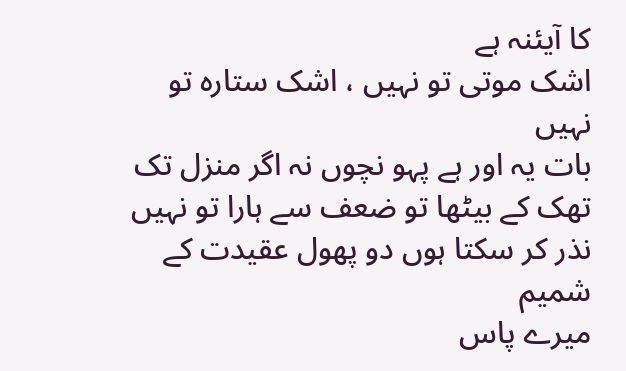کا آیئنہ ہے
اشک موتی تو نہیں ، اشک ستارہ تو نہیں
بات یہ اور ہے پہو نچوں نہ اگر منزل تک
تھک کے بیٹھا تو ضعف سے ہارا تو نہیں
نذر کر سکتا ہوں دو پھول عقیدت کے شمیم
میرے پاس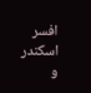افسر اسکندر و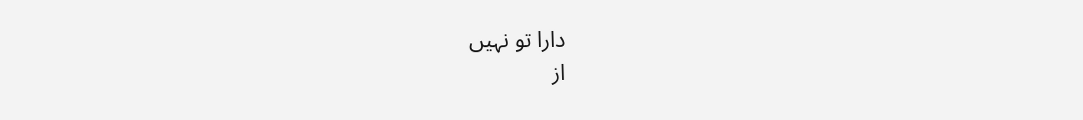دارا تو نہیں
از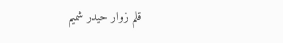قلم زوار حیدر شمیم